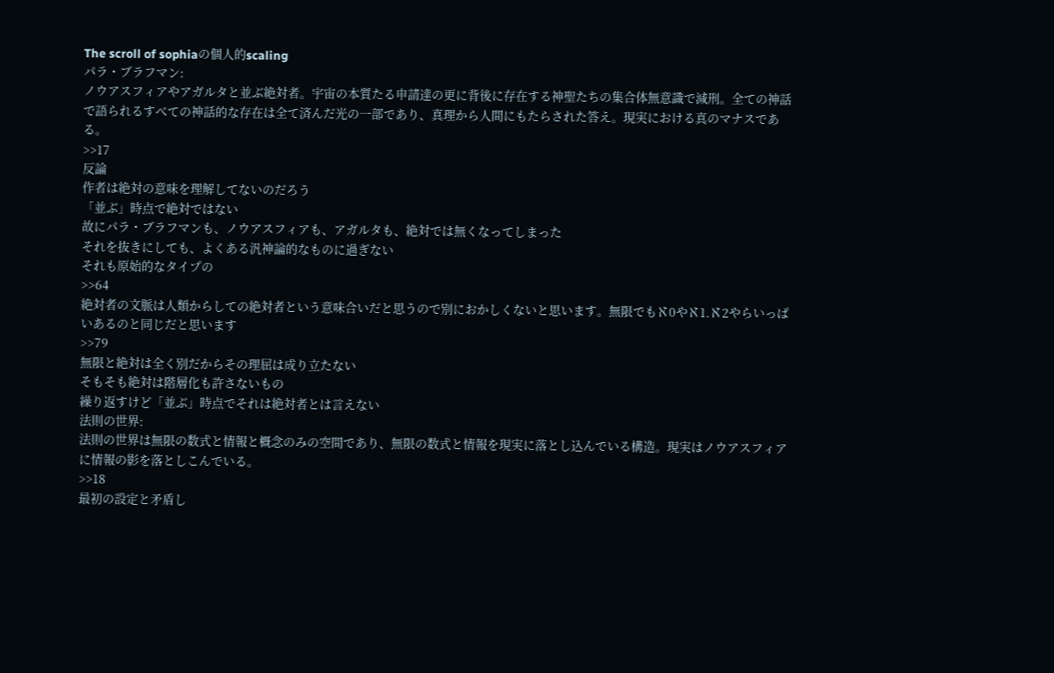The scroll of sophiaの個人的scaling
パラ・ブラフマン:
ノウアスフィアやアガルタと並ぶ絶対者。宇宙の本質たる申請達の更に背後に存在する神聖たちの集合体無意識で減刑。全ての神話で語られるすべての神話的な存在は全て済んだ光の一部であり、真理から人間にもたらされた答え。現実における真のマナスである。
>>17
反論
作者は絶対の意味を理解してないのだろう
「並ぶ」時点で絶対ではない
故にパラ・ブラフマンも、ノウアスフィアも、アガルタも、絶対では無くなってしまった
それを抜きにしても、よくある汎神論的なものに過ぎない
それも原始的なタイプの
>>64
絶対者の文脈は人類からしての絶対者という意味合いだと思うので別におかしくないと思います。無限でもℵ0やℵ1.ℵ2やらいっぱいあるのと同じだと思います
>>79
無限と絶対は全く別だからその理屈は成り立たない
そもそも絶対は階層化も許さないもの
繰り返すけど「並ぶ」時点でそれは絶対者とは言えない
法則の世界:
法則の世界は無限の数式と情報と概念のみの空間であり、無限の数式と情報を現実に落とし込んでいる構造。現実はノウアスフィアに情報の影を落としこんでいる。
>>18
最初の設定と矛盾し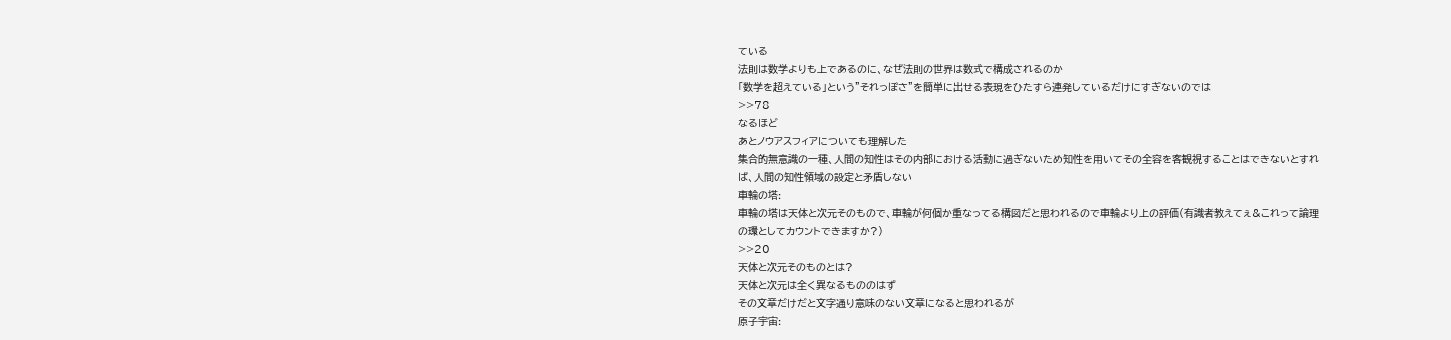ている
法則は数学よりも上であるのに、なぜ法則の世界は数式で構成されるのか
「数学を超えている」という"それっぽさ"を簡単に出せる表現をひたすら連発しているだけにすぎないのでは
>>78
なるほど
あとノウアスフィアについても理解した
集合的無意識の一種、人間の知性はその内部における活動に過ぎないため知性を用いてその全容を客観視することはできないとすれば、人間の知性領域の設定と矛盾しない
車輪の塔:
車輪の塔は天体と次元そのもので、車輪が何個か重なってる構図だと思われるので車輪より上の評価(有識者教えてぇ&これって論理の環としてカウントできますか?)
>>20
天体と次元そのものとは?
天体と次元は全く異なるもののはず
その文章だけだと文字通り意味のない文章になると思われるが
原子宇宙: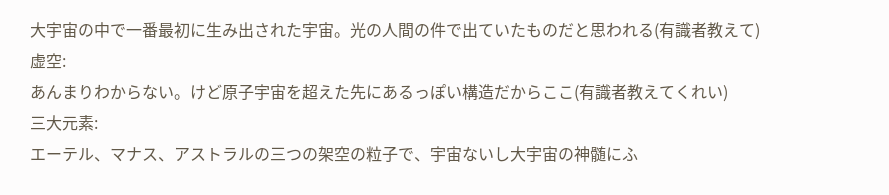大宇宙の中で一番最初に生み出された宇宙。光の人間の件で出ていたものだと思われる(有識者教えて)
虚空:
あんまりわからない。けど原子宇宙を超えた先にあるっぽい構造だからここ(有識者教えてくれい)
三大元素:
エーテル、マナス、アストラルの三つの架空の粒子で、宇宙ないし大宇宙の神髄にふ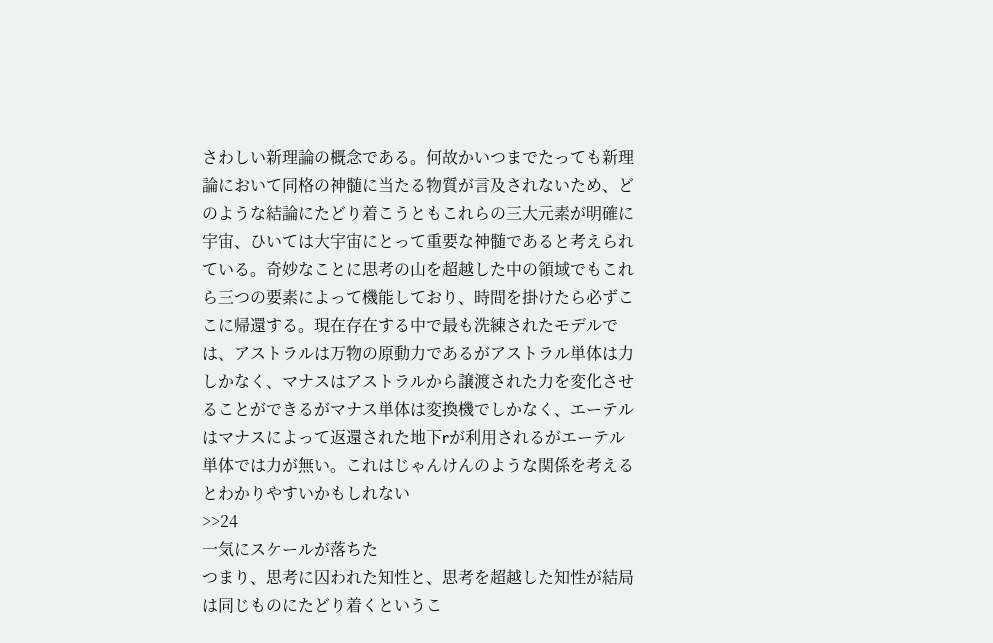さわしい新理論の概念である。何故かいつまでたっても新理論において同格の神髄に当たる物質が言及されないため、どのような結論にたどり着こうともこれらの三大元素が明確に宇宙、ひいては大宇宙にとって重要な神髄であると考えられている。奇妙なことに思考の山を超越した中の領域でもこれら三つの要素によって機能しており、時間を掛けたら必ずここに帰還する。現在存在する中で最も洗練されたモデルでは、アストラルは万物の原動力であるがアストラル単体は力しかなく、マナスはアストラルから譲渡された力を変化させることができるがマナス単体は変換機でしかなく、エーテルはマナスによって返還された地下rが利用されるがエーテル単体では力が無い。これはじゃんけんのような関係を考えるとわかりやすいかもしれない
>>24
一気にスケールが落ちた
つまり、思考に囚われた知性と、思考を超越した知性が結局は同じものにたどり着くというこ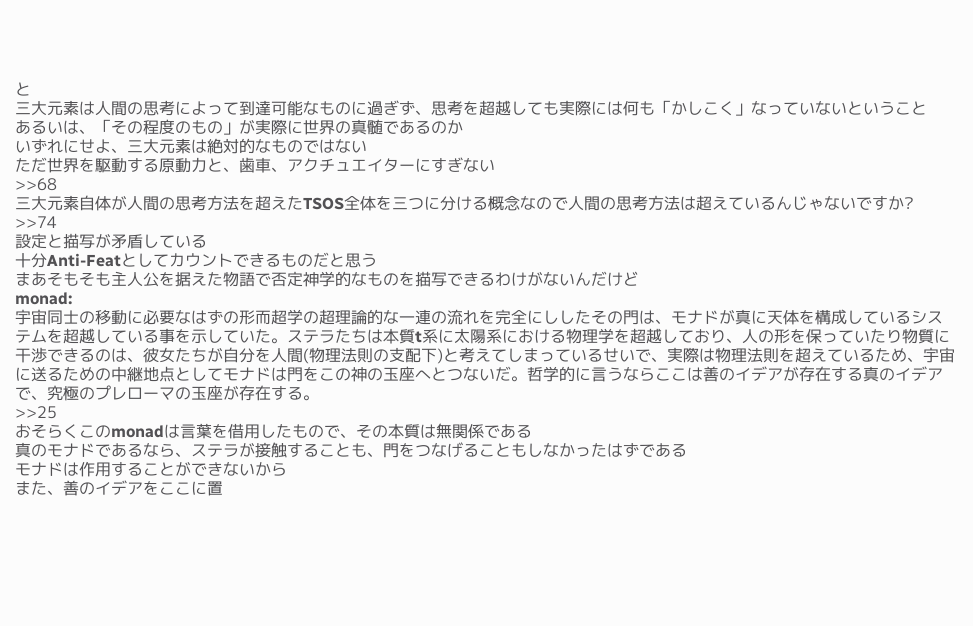と
三大元素は人間の思考によって到達可能なものに過ぎず、思考を超越しても実際には何も「かしこく」なっていないということ
あるいは、「その程度のもの」が実際に世界の真髄であるのか
いずれにせよ、三大元素は絶対的なものではない
ただ世界を駆動する原動力と、歯車、アクチュエイターにすぎない
>>68
三大元素自体が人間の思考方法を超えたTSOS全体を三つに分ける概念なので人間の思考方法は超えているんじゃないですか?
>>74
設定と描写が矛盾している
十分Anti-Featとしてカウントできるものだと思う
まあそもそも主人公を据えた物語で否定神学的なものを描写できるわけがないんだけど
monad:
宇宙同士の移動に必要なはずの形而超学の超理論的な一連の流れを完全にししたその門は、モナドが真に天体を構成しているシステムを超越している事を示していた。ステラたちは本質t系に太陽系における物理学を超越しており、人の形を保っていたり物質に干渉できるのは、彼女たちが自分を人間(物理法則の支配下)と考えてしまっているせいで、実際は物理法則を超えているため、宇宙に送るための中継地点としてモナドは門をこの神の玉座へとつないだ。哲学的に言うならここは善のイデアが存在する真のイデアで、究極のプレローマの玉座が存在する。
>>25
おそらくこのmonadは言葉を借用したもので、その本質は無関係である
真のモナドであるなら、ステラが接触することも、門をつなげることもしなかったはずである
モナドは作用することができないから
また、善のイデアをここに置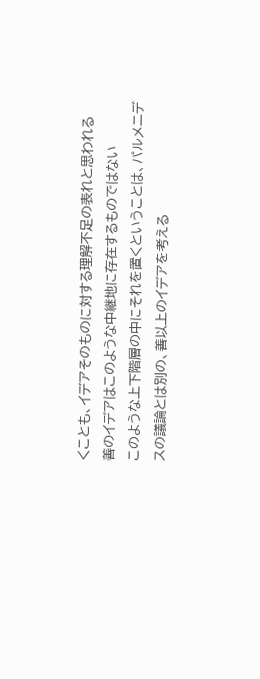くことも、イデアそのものに対する理解不足の表れと思われる
善のイデアはこのような中継地に存在するものではない
このような上下階層の中にそれを置くということは、パルメニデスの議論とは別の、善以上のイデアを考える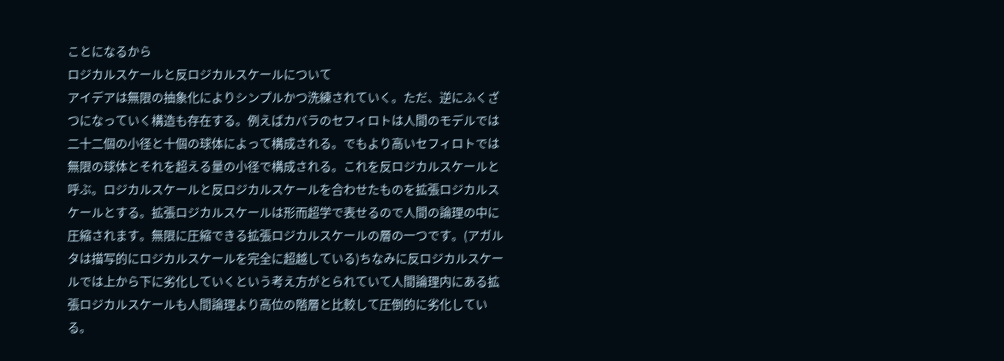ことになるから
ロジカルスケールと反ロジカルスケールについて
アイデアは無限の抽象化によりシンプルかつ洗練されていく。ただ、逆にふくざつになっていく構造も存在する。例えばカバラのセフィロトは人間のモデルでは二十二個の小径と十個の球体によって構成される。でもより高いセフィロトでは無限の球体とそれを超える量の小径で構成される。これを反ロジカルスケールと呼ぶ。ロジカルスケールと反ロジカルスケールを合わせたものを拡張ロジカルスケールとする。拡張ロジカルスケールは形而超学で表せるので人間の論理の中に圧縮されます。無限に圧縮できる拡張ロジカルスケールの層の一つです。(アガルタは描写的にロジカルスケールを完全に超越している)ちなみに反ロジカルスケールでは上から下に劣化していくという考え方がとられていて人間論理内にある拡張ロジカルスケールも人間論理より高位の階層と比較して圧倒的に劣化している。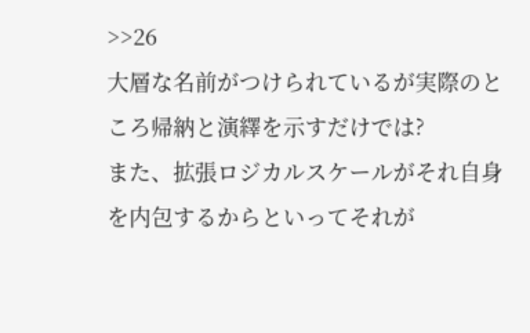>>26
大層な名前がつけられているが実際のところ帰納と演繹を示すだけでは?
また、拡張ロジカルスケールがそれ自身を内包するからといってそれが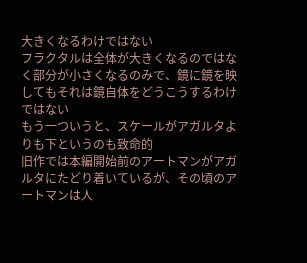大きくなるわけではない
フラクタルは全体が大きくなるのではなく部分が小さくなるのみで、鏡に鏡を映してもそれは鏡自体をどうこうするわけではない
もう一ついうと、スケールがアガルタよりも下というのも致命的
旧作では本編開始前のアートマンがアガルタにたどり着いているが、その頃のアートマンは人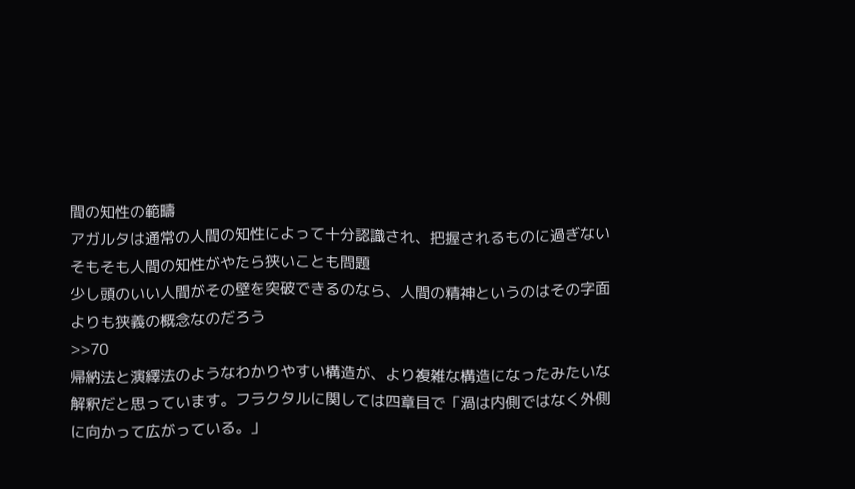間の知性の範疇
アガルタは通常の人間の知性によって十分認識され、把握されるものに過ぎない
そもそも人間の知性がやたら狭いことも問題
少し頭のいい人間がその壁を突破できるのなら、人間の精神というのはその字面よりも狭義の概念なのだろう
>>70
帰納法と演繹法のようなわかりやすい構造が、より複雑な構造になったみたいな解釈だと思っています。フラクタルに関しては四章目で「渦は内側ではなく外側に向かって広がっている。」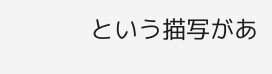という描写があ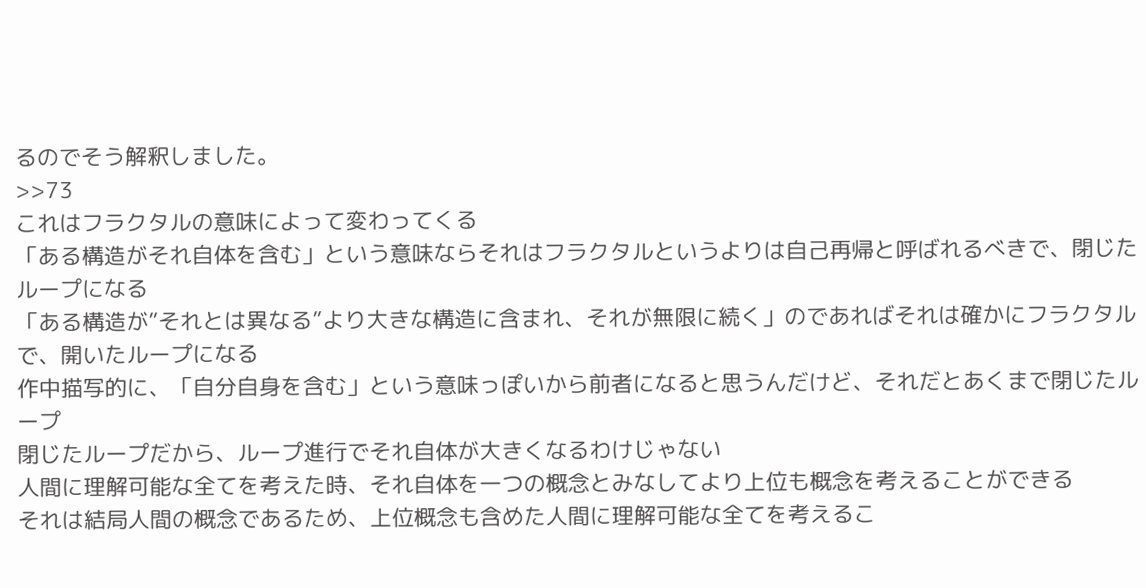るのでそう解釈しました。
>>73
これはフラクタルの意味によって変わってくる
「ある構造がそれ自体を含む」という意味ならそれはフラクタルというよりは自己再帰と呼ばれるべきで、閉じたループになる
「ある構造が”それとは異なる”より大きな構造に含まれ、それが無限に続く」のであればそれは確かにフラクタルで、開いたループになる
作中描写的に、「自分自身を含む」という意味っぽいから前者になると思うんだけど、それだとあくまで閉じたループ
閉じたループだから、ループ進行でそれ自体が大きくなるわけじゃない
人間に理解可能な全てを考えた時、それ自体を一つの概念とみなしてより上位も概念を考えることができる
それは結局人間の概念であるため、上位概念も含めた人間に理解可能な全てを考えるこ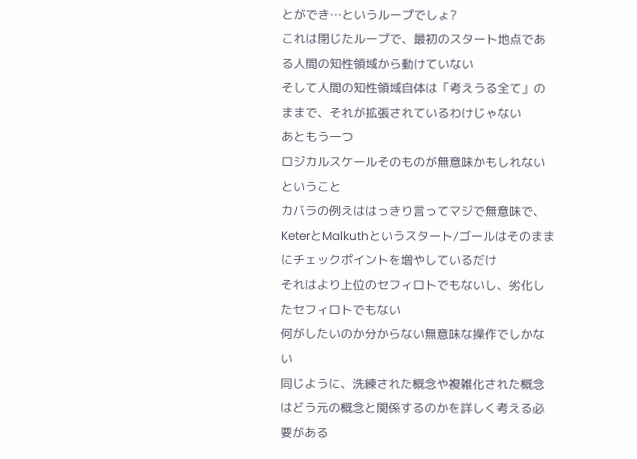とができ…というループでしょ?
これは閉じたループで、最初のスタート地点である人間の知性領域から動けていない
そして人間の知性領域自体は「考えうる全て」のままで、それが拡張されているわけじゃない
あともう一つ
ロジカルスケールそのものが無意味かもしれないということ
カバラの例えははっきり言ってマジで無意味で、KeterとMalkuthというスタート/ゴールはそのままにチェックポイントを増やしているだけ
それはより上位のセフィロトでもないし、劣化したセフィロトでもない
何がしたいのか分からない無意味な操作でしかない
同じように、洗練された概念や複雑化された概念はどう元の概念と関係するのかを詳しく考える必要がある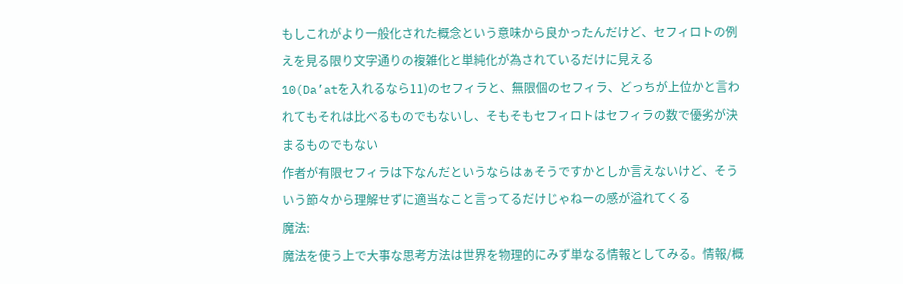もしこれがより一般化された概念という意味から良かったんだけど、セフィロトの例えを見る限り文字通りの複雑化と単純化が為されているだけに見える
10(Da’atを入れるなら11)のセフィラと、無限個のセフィラ、どっちが上位かと言われてもそれは比べるものでもないし、そもそもセフィロトはセフィラの数で優劣が決まるものでもない
作者が有限セフィラは下なんだというならはぁそうですかとしか言えないけど、そういう節々から理解せずに適当なこと言ってるだけじゃねーの感が溢れてくる
魔法:
魔法を使う上で大事な思考方法は世界を物理的にみず単なる情報としてみる。情報/概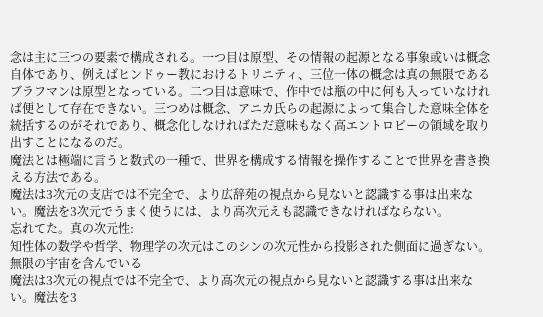念は主に三つの要素で構成される。一つ目は原型、その情報の起源となる事象或いは概念自体であり、例えばヒンドゥー教におけるトリニティ、三位一体の概念は真の無限であるブラフマンは原型となっている。二つ目は意味で、作中では瓶の中に何も入っていなければ便として存在できない。三つめは概念、アニカ氏らの起源によって集合した意味全体を統括するのがそれであり、概念化しなければただ意味もなく高エントロピーの領域を取り出すことになるのだ。
魔法とは極端に言うと数式の一種で、世界を構成する情報を操作することで世界を書き換える方法である。
魔法は3次元の支店では不完全で、より広辞苑の視点から見ないと認識する事は出来ない。魔法を3次元でうまく使うには、より高次元えも認識できなければならない。
忘れてた。真の次元性:
知性体の数学や哲学、物理学の次元はこのシンの次元性から投影された側面に過ぎない。無限の宇宙を含んでいる
魔法は3次元の視点では不完全で、より高次元の視点から見ないと認識する事は出来ない。魔法を3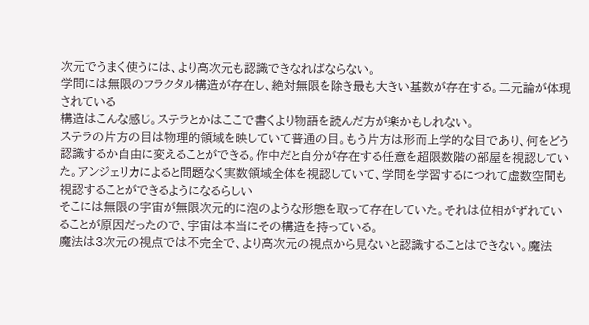次元でうまく使うには、より高次元も認識できなればならない。
学問には無限のフラクタル構造が存在し、絶対無限を除き最も大きい基数が存在する。二元論が体現されている
構造はこんな感じ。ステラとかはここで書くより物語を読んだ方が楽かもしれない。
ステラの片方の目は物理的領域を映していて普通の目。もう片方は形而上学的な目であり、何をどう認識するか自由に変えることができる。作中だと自分が存在する任意を超限数階の部屋を視認していた。アンジェリカによると問題なく実数領域全体を視認していて、学問を学習するにつれて虚数空間も視認することができるようになるらしい
そこには無限の宇宙が無限次元的に泡のような形態を取って存在していた。それは位相がずれていることが原因だったので、宇宙は本当にその構造を持っている。
魔法は3次元の視点では不完全で、より高次元の視点から見ないと認識することはできない。魔法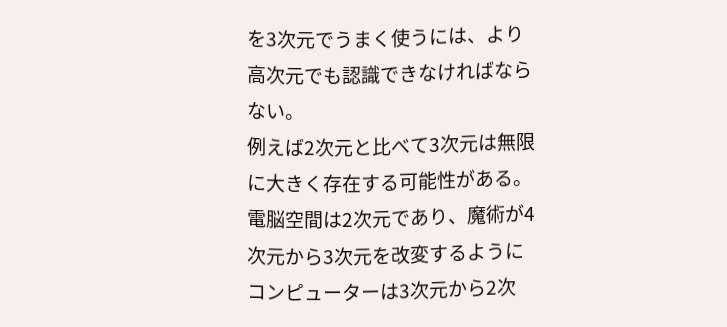を3次元でうまく使うには、より高次元でも認識できなければならない。
例えば2次元と比べて3次元は無限に大きく存在する可能性がある。
電脳空間は2次元であり、魔術が4次元から3次元を改変するようにコンピューターは3次元から2次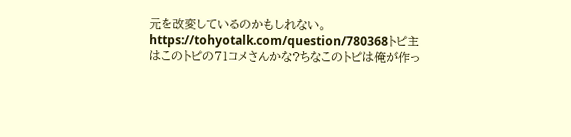元を改変しているのかもしれない。
https://tohyotalk.com/question/780368トピ主はこのトピの71コメさんかな?ちなこのトピは俺が作っ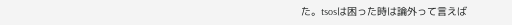た。tsosは困った時は論外って言えば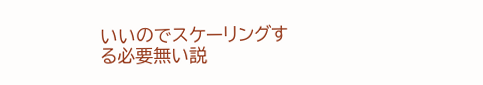いいのでスケーリングする必要無い説